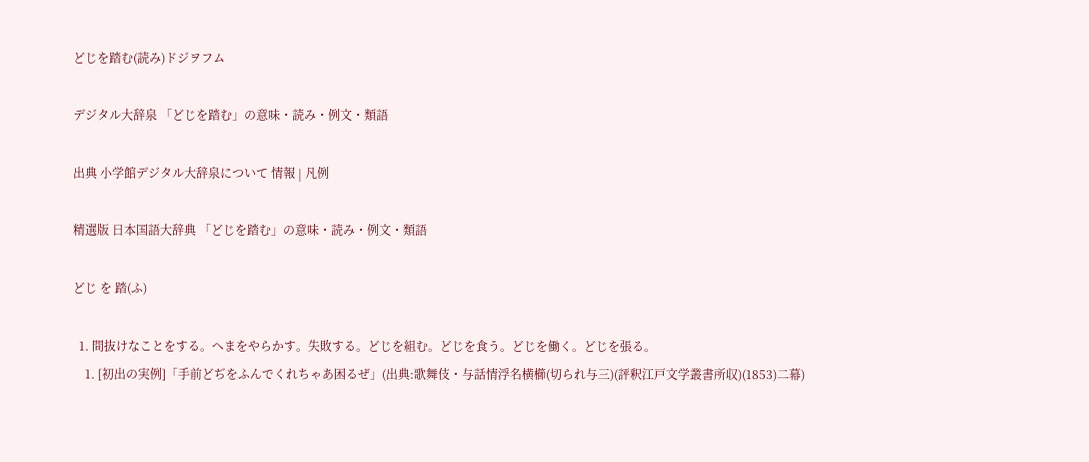どじを踏む(読み)ドジヲフム

デジタル大辞泉 「どじを踏む」の意味・読み・例文・類語

出典 小学館デジタル大辞泉について 情報 | 凡例

精選版 日本国語大辞典 「どじを踏む」の意味・読み・例文・類語

どじ を 踏(ふ)

  1. 間抜けなことをする。へまをやらかす。失敗する。どじを組む。どじを食う。どじを働く。どじを張る。
    1. [初出の実例]「手前どぢをふんでくれちゃあ困るぜ」(出典:歌舞伎・与話情浮名横櫛(切られ与三)(評釈江戸文学叢書所収)(1853)二幕)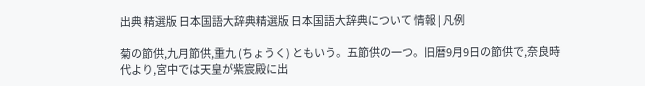出典 精選版 日本国語大辞典精選版 日本国語大辞典について 情報 | 凡例

菊の節供,九月節供,重九 (ちょうく) ともいう。五節供の一つ。旧暦9月9日の節供で,奈良時代より,宮中では天皇が紫宸殿に出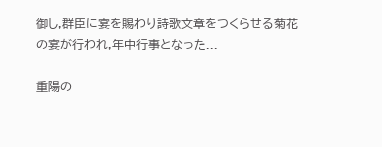御し,群臣に宴を賜わり詩歌文章をつくらせる菊花の宴が行われ,年中行事となった...

重陽の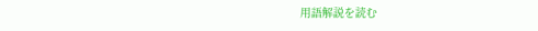用語解説を読む